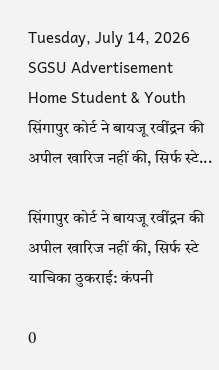Tuesday, July 14, 2026
SGSU Advertisement
Home Student & Youth सिंगापुर कोर्ट ने बायजू रवींद्रन की अपील खारिज नहीं की, सिर्फ स्टे...

सिंगापुर कोर्ट ने बायजू रवींद्रन की अपील खारिज नहीं की, सिर्फ स्टे याचिका ठुकराई: कंपनी

0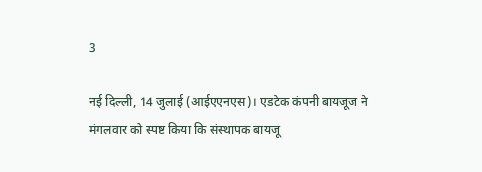3

नई दिल्ली, 14 जुलाई (आईएएनएस)। एडटेक कंपनी बायजूज ने मंगलवार को स्पष्ट किया कि संस्थापक बायजू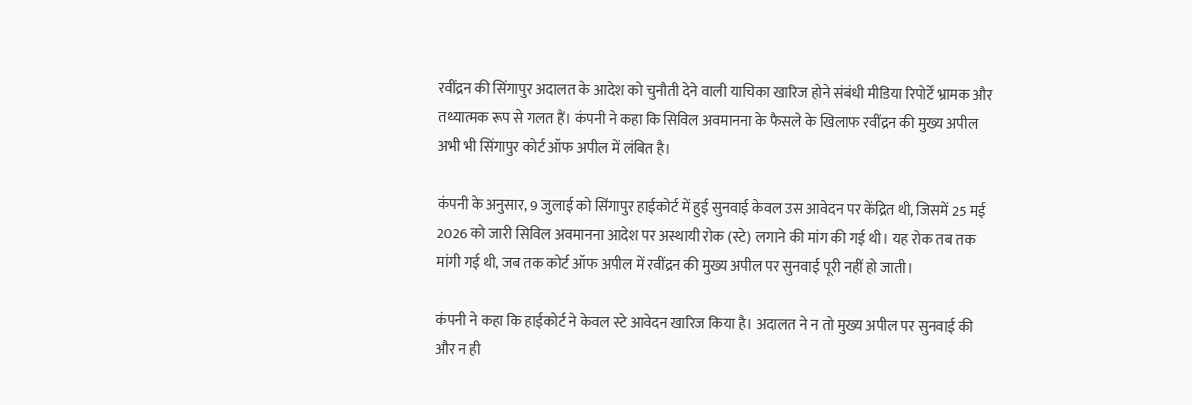रवींद्रन की सिंगापुर अदालत के आदेश को चुनौती देने वाली याचिका खारिज होने संबंधी मीडिया रिपोर्टें भ्रामक और तथ्यात्मक रूप से गलत हैं। कंपनी ने कहा कि सिविल अवमानना के फैसले के खिलाफ रवींद्रन की मुख्य अपील अभी भी सिंगापुर कोर्ट ऑफ अपील में लंबित है।

कंपनी के अनुसार, 9 जुलाई को सिंगापुर हाईकोर्ट में हुई सुनवाई केवल उस आवेदन पर केंद्रित थी, जिसमें 25 मई 2026 को जारी सिविल अवमानना आदेश पर अस्थायी रोक (स्टे) लगाने की मांग की गई थी। यह रोक तब तक मांगी गई थी, जब तक कोर्ट ऑफ अपील में रवींद्रन की मुख्य अपील पर सुनवाई पूरी नहीं हो जाती।

कंपनी ने कहा कि हाईकोर्ट ने केवल स्टे आवेदन खारिज किया है। अदालत ने न तो मुख्य अपील पर सुनवाई की और न ही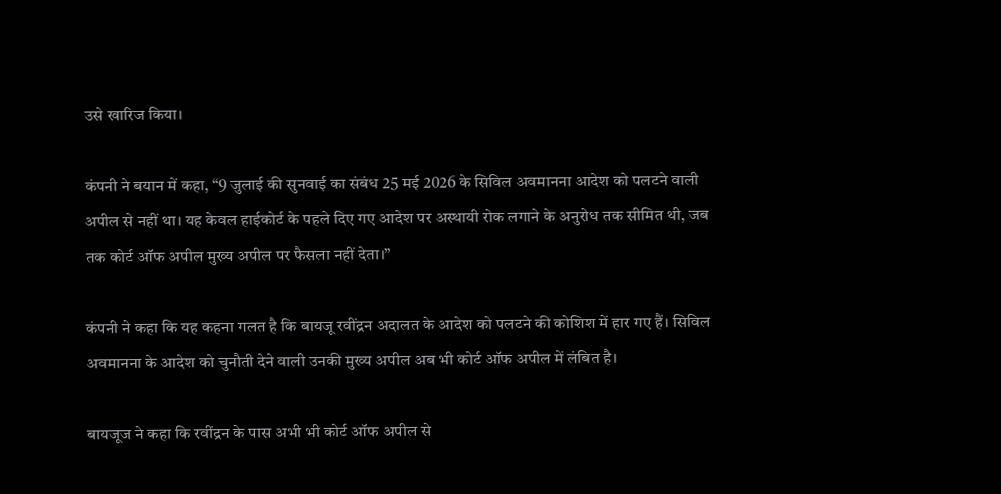उसे खारिज किया।

कंपनी ने बयान में कहा, “9 जुलाई की सुनवाई का संबंध 25 मई 2026 के सिविल अवमानना आदेश को पलटने वाली अपील से नहीं था। यह केवल हाईकोर्ट के पहले दिए गए आदेश पर अस्थायी रोक लगाने के अनुरोध तक सीमित थी, जब तक कोर्ट ऑफ अपील मुख्य अपील पर फैसला नहीं देता।”

कंपनी ने कहा कि यह कहना गलत है कि बायजू रवींद्रन अदालत के आदेश को पलटने की कोशिश में हार गए हैं। सिविल अवमानना के आदेश को चुनौती देने वाली उनकी मुख्य अपील अब भी कोर्ट ऑफ अपील में लंबित है।

बायजूज ने कहा कि रवींद्रन के पास अभी भी कोर्ट ऑफ अपील से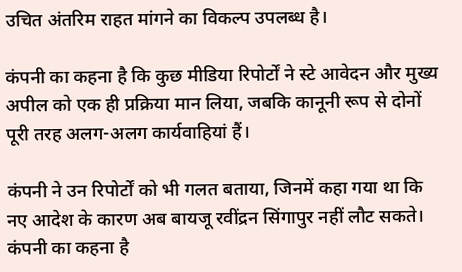उचित अंतरिम राहत मांगने का विकल्प उपलब्ध है।

कंपनी का कहना है कि कुछ मीडिया रिपोर्टों ने स्टे आवेदन और मुख्य अपील को एक ही प्रक्रिया मान लिया, जबकि कानूनी रूप से दोनों पूरी तरह अलग-अलग कार्यवाहियां हैं।

कंपनी ने उन रिपोर्टों को भी गलत बताया, जिनमें कहा गया था कि नए आदेश के कारण अब बायजू रवींद्रन सिंगापुर नहीं लौट सकते। कंपनी का कहना है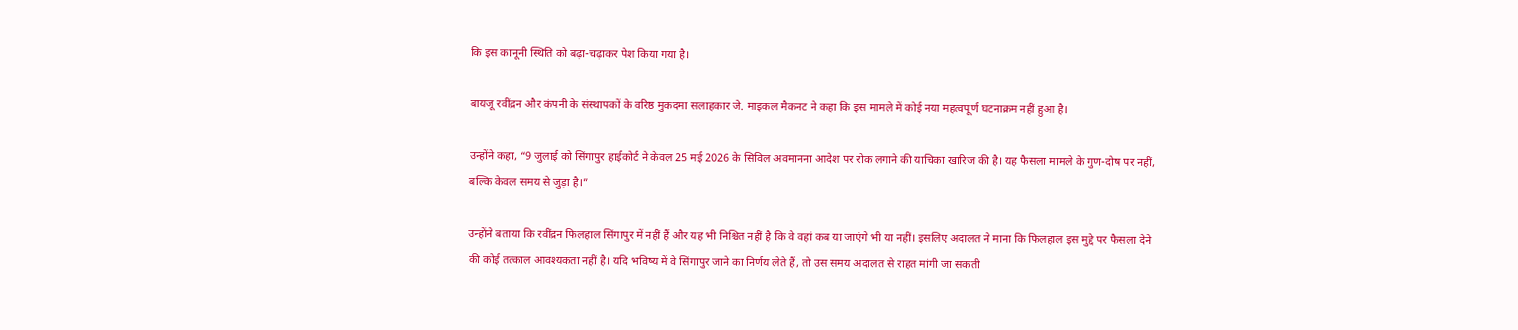कि इस कानूनी स्थिति को बढ़ा-चढ़ाकर पेश किया गया है।

बायजू रवींद्रन और कंपनी के संस्थापकों के वरिष्ठ मुकदमा सलाहकार जे. माइकल मैकनट ने कहा कि इस मामले में कोई नया महत्वपूर्ण घटनाक्रम नहीं हुआ है।

उन्होंने कहा, “9 जुलाई को सिंगापुर हाईकोर्ट ने केवल 25 मई 2026 के सिविल अवमानना आदेश पर रोक लगाने की याचिका खारिज की है। यह फैसला मामले के गुण-दोष पर नहीं, बल्कि केवल समय से जुड़ा है।”

उन्होंने बताया कि रवींद्रन फिलहाल सिंगापुर में नहीं हैं और यह भी निश्चित नहीं है कि वे वहां कब या जाएंगे भी या नहीं। इसलिए अदालत ने माना कि फिलहाल इस मुद्दे पर फैसला देने की कोई तत्काल आवश्यकता नहीं है। यदि भविष्य में वे सिंगापुर जाने का निर्णय लेते हैं, तो उस समय अदालत से राहत मांगी जा सकती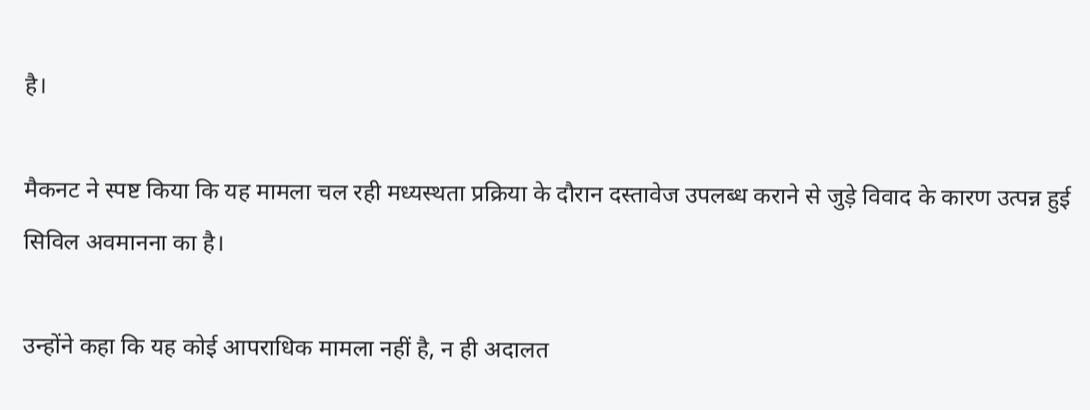है।

मैकनट ने स्पष्ट किया कि यह मामला चल रही मध्यस्थता प्रक्रिया के दौरान दस्तावेज उपलब्ध कराने से जुड़े विवाद के कारण उत्पन्न हुई सिविल अवमानना का है।

उन्होंने कहा कि यह कोई आपराधिक मामला नहीं है, न ही अदालत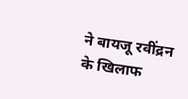ने बायजू रवींद्रन के खिलाफ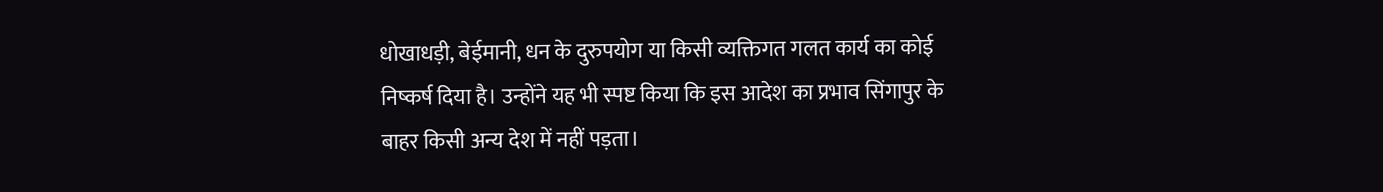धोखाधड़ी, बेईमानी, धन के दुरुपयोग या किसी व्यक्तिगत गलत कार्य का कोई निष्कर्ष दिया है। उन्होंने यह भी स्पष्ट किया कि इस आदेश का प्रभाव सिंगापुर के बाहर किसी अन्य देश में नहीं पड़ता।